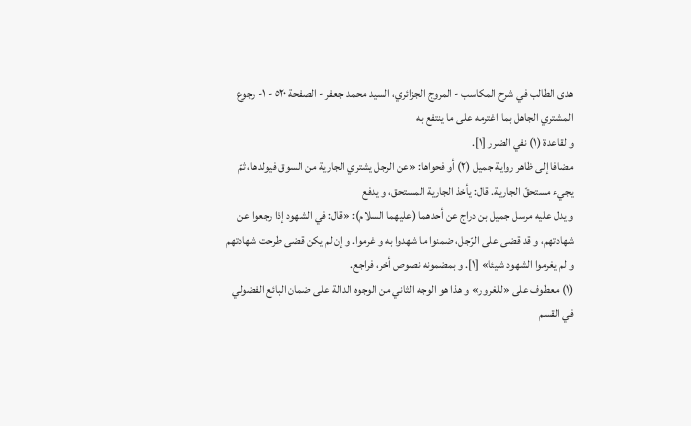هدى الطالب في شرح المكاسب - المروج الجزائري، السيد محمد جعفر - الصفحة ٥٢٠ - ١- رجوع المشتري الجاهل بما اغترمه على ما ينتفع به
و لقاعدة (١) نفي الضرر [١].
مضافا إلى ظاهر رواية جميل (٢) أو فحواها: «عن الرجل يشتري الجارية من السوق فيولدها، ثمّ يجيء مستحقّ الجارية. قال: يأخذ الجارية المستحق، و يدفع
و يدل عليه مرسل جميل بن دراج عن أحدهما (عليهما السلام): «قال: في الشهود إذا رجعوا عن شهادتهم، و قد قضى على الرّجل، ضمنوا ما شهدوا به و غرموا. و إن لم يكن قضى طرحت شهادتهم و لم يغرموا الشهود شيئا» [١]. و بمضمونه نصوص أخر، فراجع.
(١) معطوف على «للغرور» و هذا هو الوجه الثاني من الوجوه الدالة على ضمان البائع الفضولي في القسم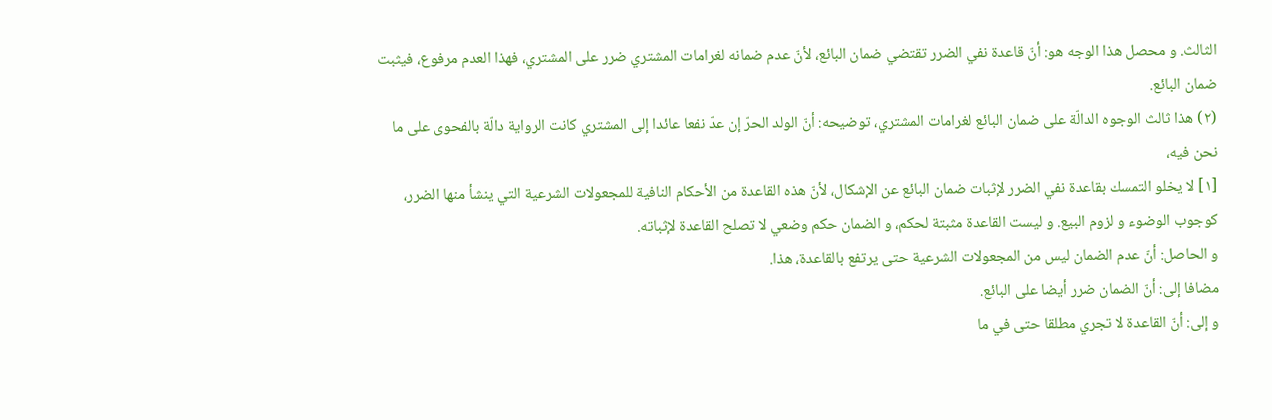الثالث. و محصل هذا الوجه هو: أنّ قاعدة نفي الضرر تقتضي ضمان البائع، لأنّ عدم ضمانه لغرامات المشتري ضرر على المشتري، فهذا العدم مرفوع، فيثبت ضمان البائع.
(٢) هذا ثالث الوجوه الدالّة على ضمان البائع لغرامات المشتري، توضيحه: أنّ الولد الحرّ إن عدّ نفعا عائدا إلى المشتري كانت الرواية دالّة بالفحوى على ما نحن فيه،
[١] لا يخلو التمسك بقاعدة نفي الضرر لإثبات ضمان البائع عن الإشكال، لأنّ هذه القاعدة من الأحكام النافية للمجعولات الشرعية التي ينشأ منها الضرر، كوجوب الوضوء و لزوم البيع. و ليست القاعدة مثبتة لحكم، و الضمان حكم وضعي لا تصلح القاعدة لإثباته.
و الحاصل: أنّ عدم الضمان ليس من المجعولات الشرعية حتى يرتفع بالقاعدة، هذا.
مضافا إلى: أنّ الضمان ضرر أيضا على البائع.
و إلى: أنّ القاعدة لا تجري مطلقا حتى في ما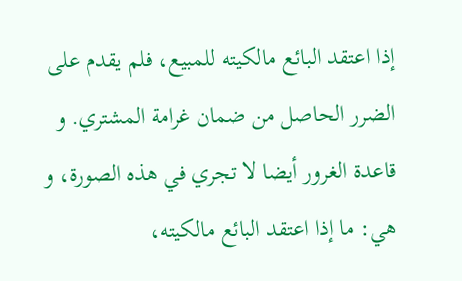إذا اعتقد البائع مالكيته للمبيع، فلم يقدم على الضرر الحاصل من ضمان غرامة المشتري. و قاعدة الغرور أيضا لا تجري في هذه الصورة، و هي: ما إذا اعتقد البائع مالكيته،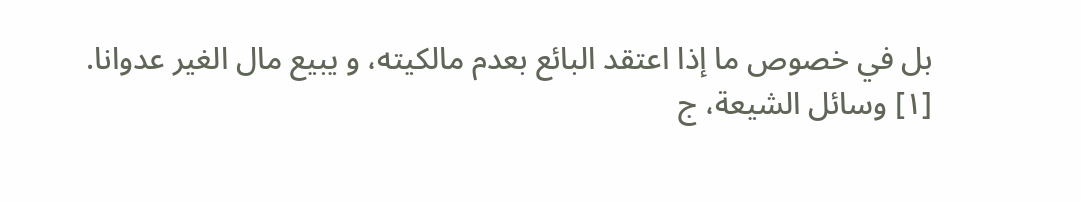بل في خصوص ما إذا اعتقد البائع بعدم مالكيته، و يبيع مال الغير عدوانا.
[١] وسائل الشيعة، ج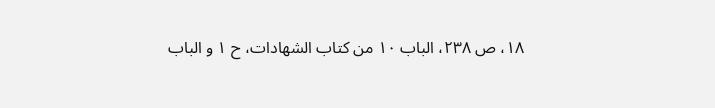١٨، ص ٢٣٨، الباب ١٠ من كتاب الشهادات، ح ١ و الباب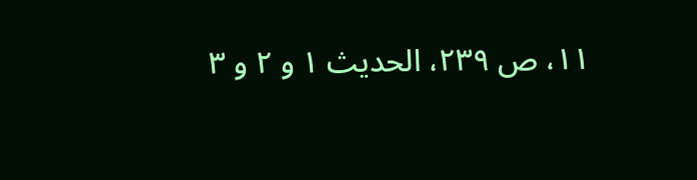١١، ص ٢٣٩، الحديث ١ و ٢ و ٣